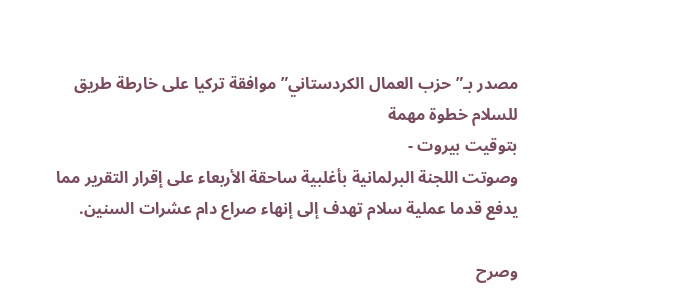مصدر بـ”حزب العمال الكردستاني” موافقة تركيا على خارطة طريق للسلام خطوة مهمة
بتوقيت بيروت -
وصوتت اللجنة البرلمانية بأغلبية ساحقة الأربعاء على إقرار التقرير مما يدفع قدما عملية سلام تهدف إلى إنهاء صراع دام عشرات السنين.

وصرح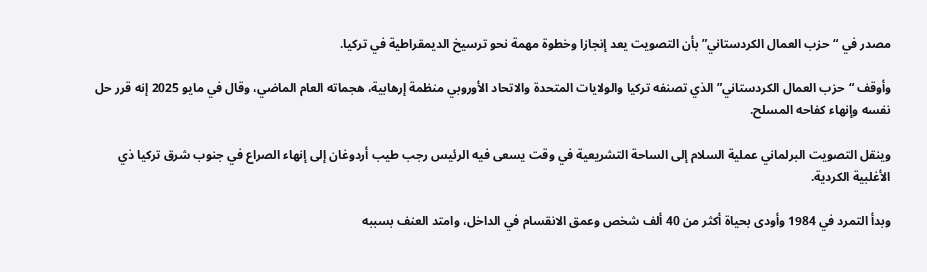مصدر في “حزب العمال الكردستاني” بأن التصويت يعد إنجازا وخطوة مهمة نحو ترسيخ الديمقراطية في تركيا.

وأوقف “حزب العمال الكردستاني” الذي تصنفه تركيا والولايات المتحدة والاتحاد الأوروبي منظمة إرهابية، هجماته العام الماضي، وقال في مايو 2025 إنه قرر حل نفسه وإنهاء كفاحه المسلح.

وينقل التصويت البرلماني عملية السلام إلى الساحة التشريعية في وقت يسعى فيه الرئيس رجب طيب أردوغان إلى إنهاء الصراع في جنوب شرق تركيا ذي الأغلبية الكردية.

وبدأ التمرد في 1984 وأودى بحياة أكثر من 40 ألف شخص وعمق الانقسام في الداخل، وامتد العنف بسببه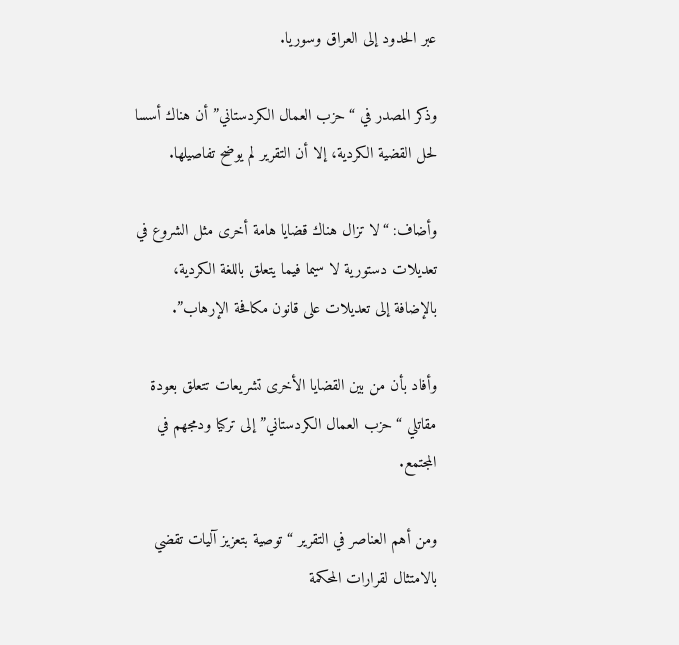عبر الحدود إلى العراق وسوريا.

وذكر المصدر في “حزب العمال الكردستاني” أن هناك أسسا لحل القضية الكردية، إلا أن التقرير لم يوضح تفاصيلها.

وأضاف: “لا تزال هناك قضايا هامة أخرى مثل الشروع في تعديلات دستورية لا سيما فيما يتعلق باللغة الكردية، بالإضافة إلى تعديلات على قانون مكافحة الإرهاب”.

وأفاد بأن من بين القضايا الأخرى تشريعات تتعلق بعودة مقاتلي “حزب العمال الكردستاني” إلى تركيا ودمجهم في المجتمع.

ومن أهم العناصر في التقرير “توصية بتعزيز آليات تقضي بالامتثال لقرارات المحكمة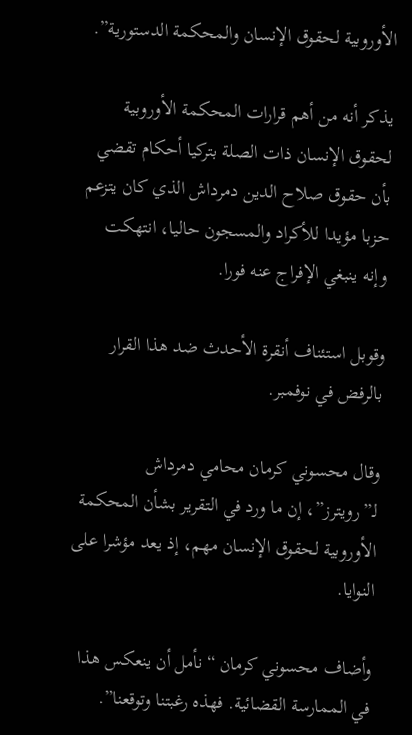الأوروبية لحقوق الإنسان والمحكمة الدستورية”.

يذكر أنه من أهم قرارات المحكمة الأوروبية لحقوق الإنسان ذات الصلة بتركيا أحكام تقضي بأن حقوق صلاح الدين دمرداش الذي كان يتزعم حزبا مؤيدا للأكراد والمسجون حاليا، انتهكت وإنه ينبغي الإفراج عنه فورا.

وقوبل استئناف أنقرة الأحدث ضد هذا القرار بالرفض في نوفمبر.

وقال محسوني كرمان محامي دمرداش لـ”رويترز”، إن ما ورد في التقرير بشأن المحكمة الأوروبية لحقوق الإنسان مهم، إذ يعد مؤشرا على النوايا.

وأضاف محسوني كرمان “نأمل أن ينعكس هذا في الممارسة القضائية. فهذه رغبتنا وتوقعنا”.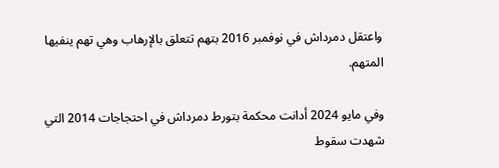واعتقل دمرداش في نوفمبر 2016 بتهم تتعلق بالإرهاب وهي تهم ينفيها المتهم.

وفي مايو 2024 أدانت محكمة بتورط دمرداش في احتجاجات 2014 التي شهدت سقوط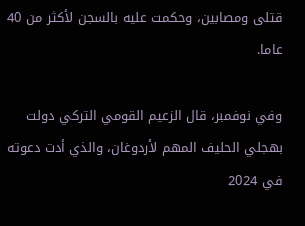قتلى ومصابين، وحكمت عليه بالسجن لأكثر من 40 عاما.

وفي نوفمبر، قال الزعيم القومي التركي دولت بهجلي الحليف المهم لأردوغان، والذي أدت دعوته في 2024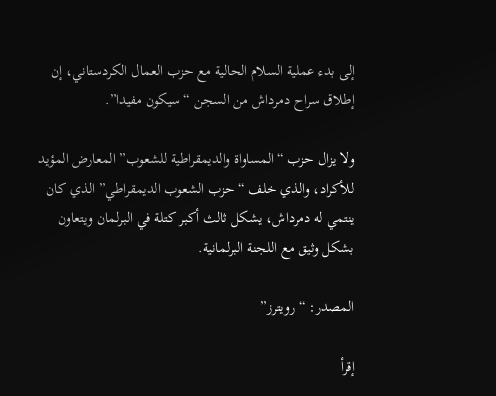إلى بدء عملية السلام الحالية مع حزب العمال الكردستاني، إن إطلاق سراح دمرداش من السجن “سيكون مفيدا”.

ولا يزال حزب “المساواة والديمقراطية للشعوب” المعارض المؤيد للأكراد، والذي خلف “حزب الشعوب الديمقراطي” الذي كان ينتمي له دمرداش، يشكل ثالث أكبر كتلة في البرلمان ويتعاون بشكل وثيق مع اللجنة البرلمانية.

المصدر: “رويترز”

إقرأ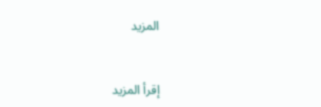المزيد


إقرأ المزيد